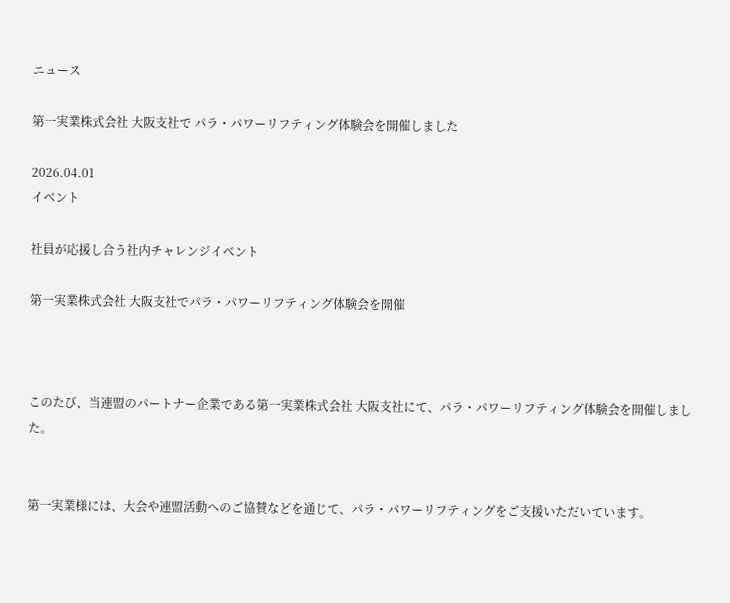ニュース

第一実業株式会社 大阪支社で パラ・パワーリフティング体験会を開催しました

2026.04.01
イベント

社員が応援し合う社内チャレンジイベント

第一実業株式会社 大阪支社でパラ・パワーリフティング体験会を開催



このたび、当連盟のパートナー企業である第一実業株式会社 大阪支社にて、パラ・パワーリフティング体験会を開催しました。


第一実業様には、大会や連盟活動へのご協賛などを通じて、パラ・パワーリフティングをご支援いただいています。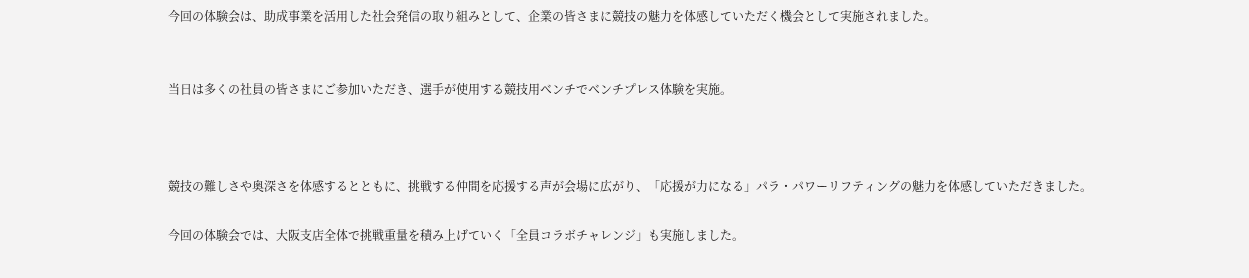今回の体験会は、助成事業を活用した社会発信の取り組みとして、企業の皆さまに競技の魅力を体感していただく機会として実施されました。


当日は多くの社員の皆さまにご参加いただき、選手が使用する競技用ベンチでベンチプレス体験を実施。



競技の難しさや奥深さを体感するとともに、挑戦する仲間を応援する声が会場に広がり、「応援が力になる」パラ・パワーリフティングの魅力を体感していただきました。

今回の体験会では、大阪支店全体で挑戦重量を積み上げていく「全員コラボチャレンジ」も実施しました。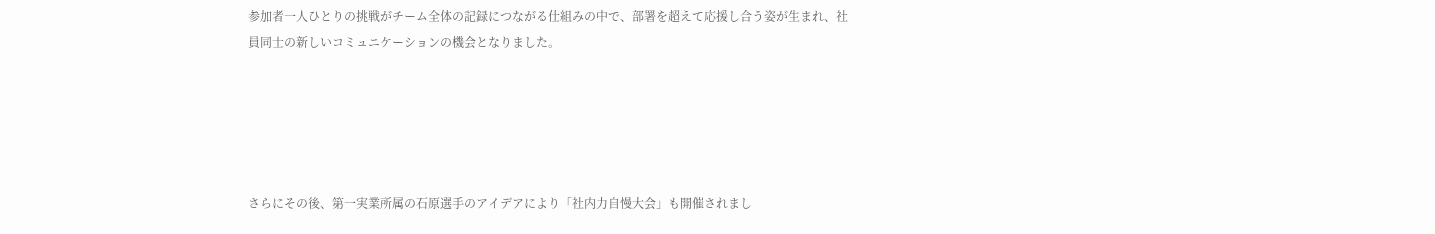参加者一人ひとりの挑戦がチーム全体の記録につながる仕組みの中で、部署を超えて応援し合う姿が生まれ、社員同士の新しいコミュニケーションの機会となりました。





さらにその後、第一実業所属の石原選手のアイデアにより「社内力自慢大会」も開催されまし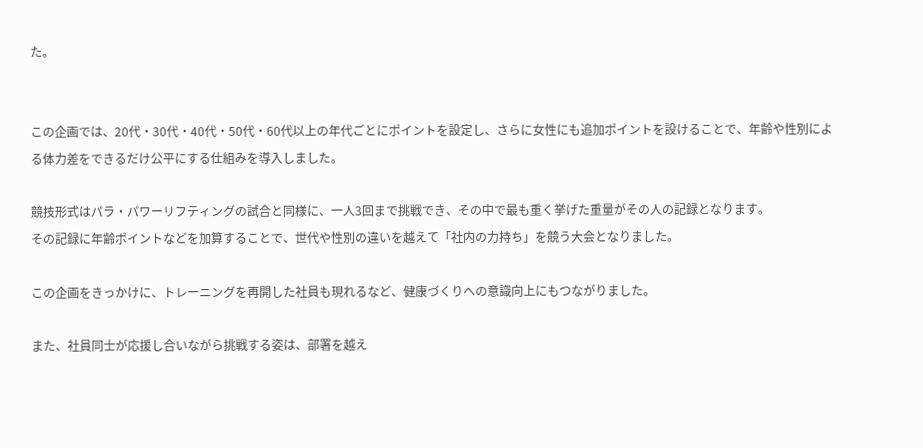た。


この企画では、20代・30代・40代・50代・60代以上の年代ごとにポイントを設定し、さらに女性にも追加ポイントを設けることで、年齢や性別による体力差をできるだけ公平にする仕組みを導入しました。

競技形式はパラ・パワーリフティングの試合と同様に、一人3回まで挑戦でき、その中で最も重く挙げた重量がその人の記録となります。
その記録に年齢ポイントなどを加算することで、世代や性別の違いを越えて「社内の力持ち」を競う大会となりました。

この企画をきっかけに、トレーニングを再開した社員も現れるなど、健康づくりへの意識向上にもつながりました。

また、社員同士が応援し合いながら挑戦する姿は、部署を越え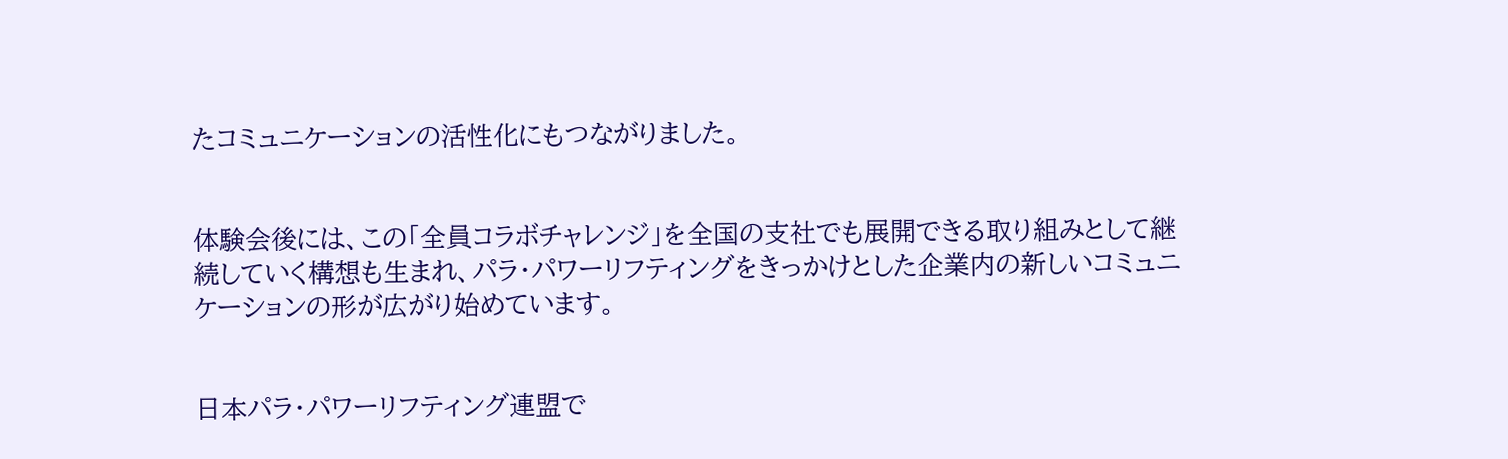たコミュニケーションの活性化にもつながりました。


体験会後には、この「全員コラボチャレンジ」を全国の支社でも展開できる取り組みとして継続していく構想も生まれ、パラ・パワーリフティングをきっかけとした企業内の新しいコミュニケーションの形が広がり始めています。


日本パラ・パワーリフティング連盟で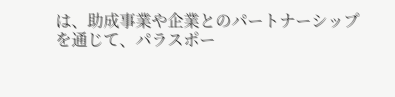は、助成事業や企業とのパートナーシップを通じて、パラスポー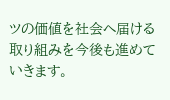ツの価値を社会へ届ける取り組みを今後も進めていきます。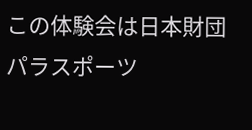この体験会は日本財団パラスポーツ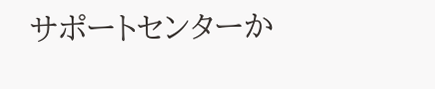サポートセンターか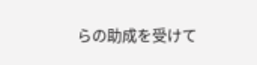らの助成を受けて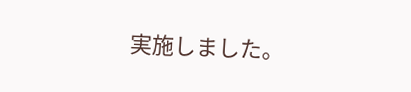実施しました。